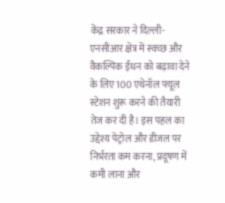केंद्र सरकार ने दिल्ली-एनसीआर क्षेत्र में स्वच्छ और वैकल्पिक ईंधन को बढ़ावा देने के लिए 100 एथेनॉल फ्यूल स्टेशन शुरू करने की तैयारी तेज कर दी है। इस पहल का उद्देश्य पेट्रोल और डीजल पर निर्भरता कम करना, प्रदूषण में कमी लाना और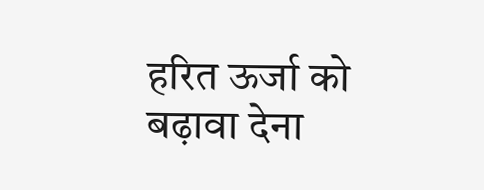हरित ऊर्जा को बढ़ावा देना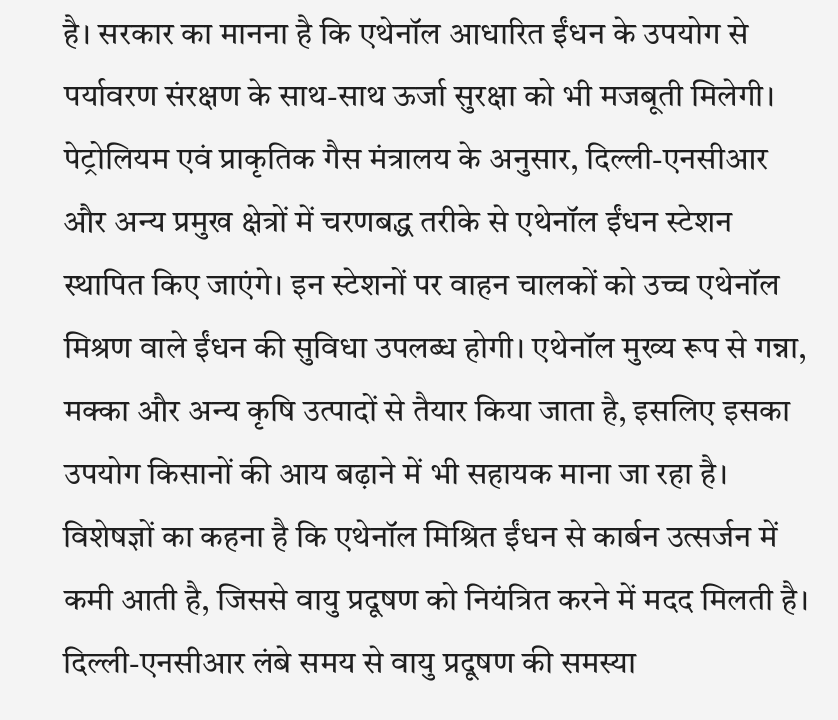है। सरकार का मानना है कि एथेनॉल आधारित ईंधन के उपयोग से पर्यावरण संरक्षण के साथ-साथ ऊर्जा सुरक्षा को भी मजबूती मिलेगी।
पेट्रोलियम एवं प्राकृतिक गैस मंत्रालय के अनुसार, दिल्ली-एनसीआर और अन्य प्रमुख क्षेत्रों में चरणबद्ध तरीके से एथेनॉल ईंधन स्टेशन स्थापित किए जाएंगे। इन स्टेशनों पर वाहन चालकों को उच्च एथेनॉल मिश्रण वाले ईंधन की सुविधा उपलब्ध होगी। एथेनॉल मुख्य रूप से गन्ना, मक्का और अन्य कृषि उत्पादों से तैयार किया जाता है, इसलिए इसका उपयोग किसानों की आय बढ़ाने में भी सहायक माना जा रहा है।
विशेषज्ञों का कहना है कि एथेनॉल मिश्रित ईंधन से कार्बन उत्सर्जन में कमी आती है, जिससे वायु प्रदूषण को नियंत्रित करने में मदद मिलती है। दिल्ली-एनसीआर लंबे समय से वायु प्रदूषण की समस्या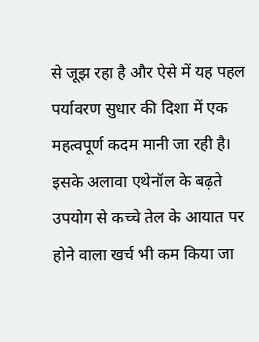से जूझ रहा है और ऐसे में यह पहल पर्यावरण सुधार की दिशा में एक महत्वपूर्ण कदम मानी जा रही है। इसके अलावा एथेनॉल के बढ़ते उपयोग से कच्चे तेल के आयात पर होने वाला खर्च भी कम किया जा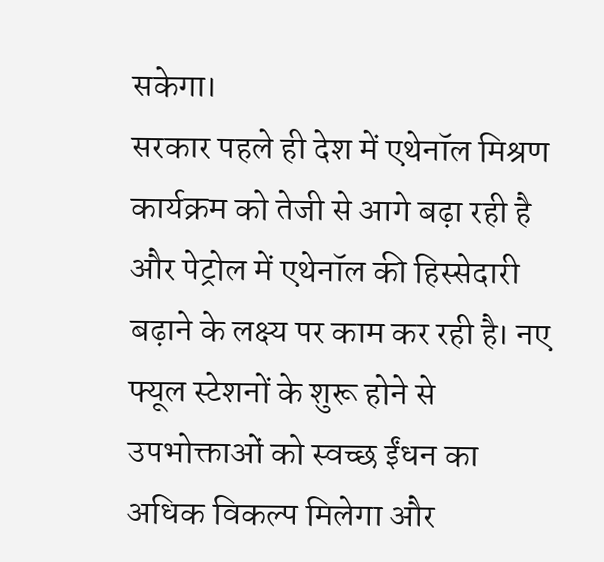सकेगा।
सरकार पहले ही देश में एथेनॉल मिश्रण कार्यक्रम को तेजी से आगे बढ़ा रही है और पेट्रोल में एथेनॉल की हिस्सेदारी बढ़ाने के लक्ष्य पर काम कर रही है। नए फ्यूल स्टेशनों के शुरू होने से उपभोक्ताओं को स्वच्छ ईंधन का अधिक विकल्प मिलेगा और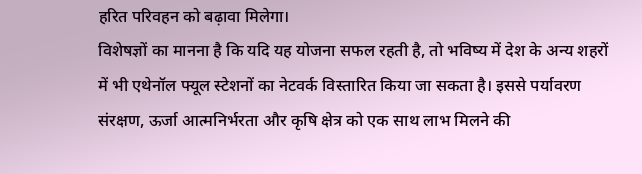हरित परिवहन को बढ़ावा मिलेगा।
विशेषज्ञों का मानना है कि यदि यह योजना सफल रहती है, तो भविष्य में देश के अन्य शहरों में भी एथेनॉल फ्यूल स्टेशनों का नेटवर्क विस्तारित किया जा सकता है। इससे पर्यावरण संरक्षण, ऊर्जा आत्मनिर्भरता और कृषि क्षेत्र को एक साथ लाभ मिलने की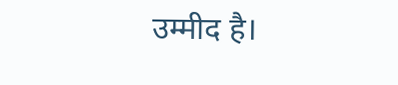उम्मीद है।